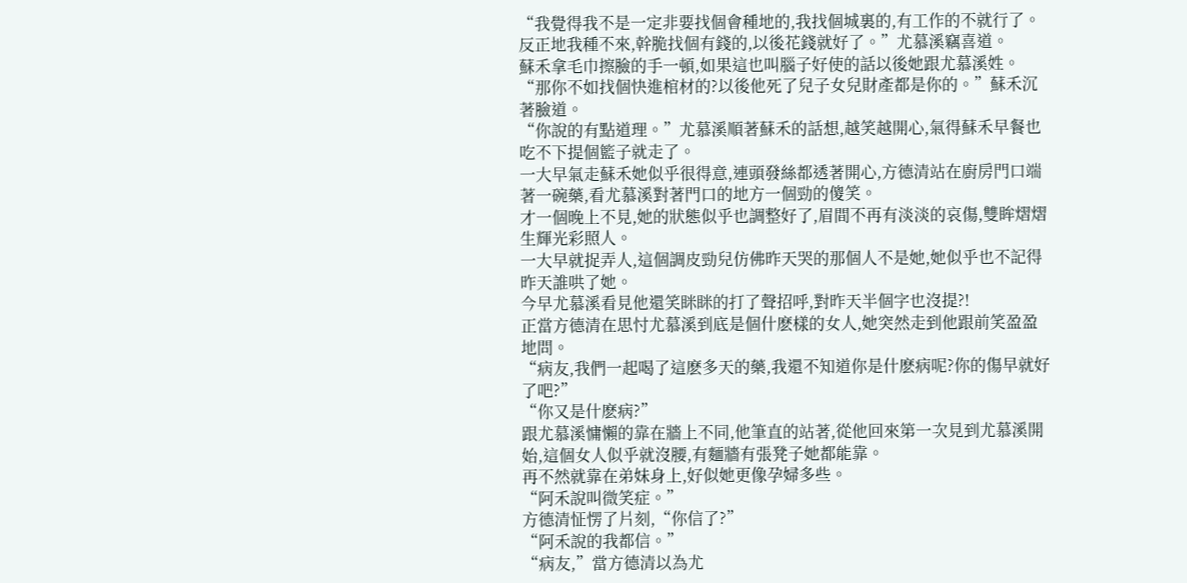“我覺得我不是一定非要找個會種地的,我找個城裏的,有工作的不就行了。
反正地我種不來,幹脆找個有錢的,以後花錢就好了。”尤慕溪竊喜道。
蘇禾拿毛巾擦臉的手一頓,如果這也叫腦子好使的話以後她跟尤慕溪姓。
“那你不如找個快進棺材的?以後他死了兒子女兒財產都是你的。”蘇禾沉著臉道。
“你說的有點道理。”尤慕溪順著蘇禾的話想,越笑越開心,氣得蘇禾早餐也吃不下提個籃子就走了。
一大早氣走蘇禾她似乎很得意,連頭發絲都透著開心,方德清站在廚房門口端著一碗藥,看尤慕溪對著門口的地方一個勁的傻笑。
才一個晚上不見,她的狀態似乎也調整好了,眉間不再有淡淡的哀傷,雙眸熠熠生輝光彩照人。
一大早就捉弄人,這個調皮勁兒仿佛昨天哭的那個人不是她,她似乎也不記得昨天誰哄了她。
今早尤慕溪看見他還笑眯眯的打了聲招呼,對昨天半個字也沒提?!
正當方德清在思忖尤慕溪到底是個什麽樣的女人,她突然走到他跟前笑盈盈地問。
“病友,我們一起喝了這麽多天的藥,我還不知道你是什麽病呢?你的傷早就好了吧?”
“你又是什麽病?”
跟尤慕溪慵懶的靠在牆上不同,他筆直的站著,從他回來第一次見到尤慕溪開始,這個女人似乎就沒腰,有麵牆有張凳子她都能靠。
再不然就靠在弟妹身上,好似她更像孕婦多些。
“阿禾說叫微笑症。”
方德清怔愣了片刻,“你信了?”
“阿禾說的我都信。”
“病友,”當方德清以為尤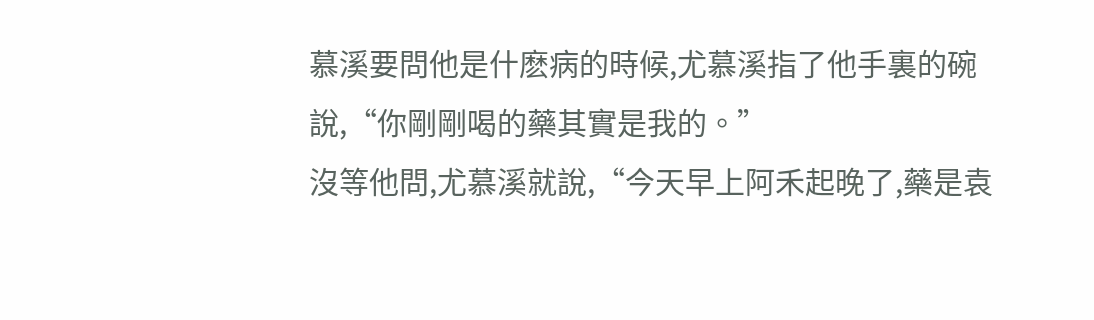慕溪要問他是什麽病的時候,尤慕溪指了他手裏的碗說,“你剛剛喝的藥其實是我的。”
沒等他問,尤慕溪就說,“今天早上阿禾起晚了,藥是袁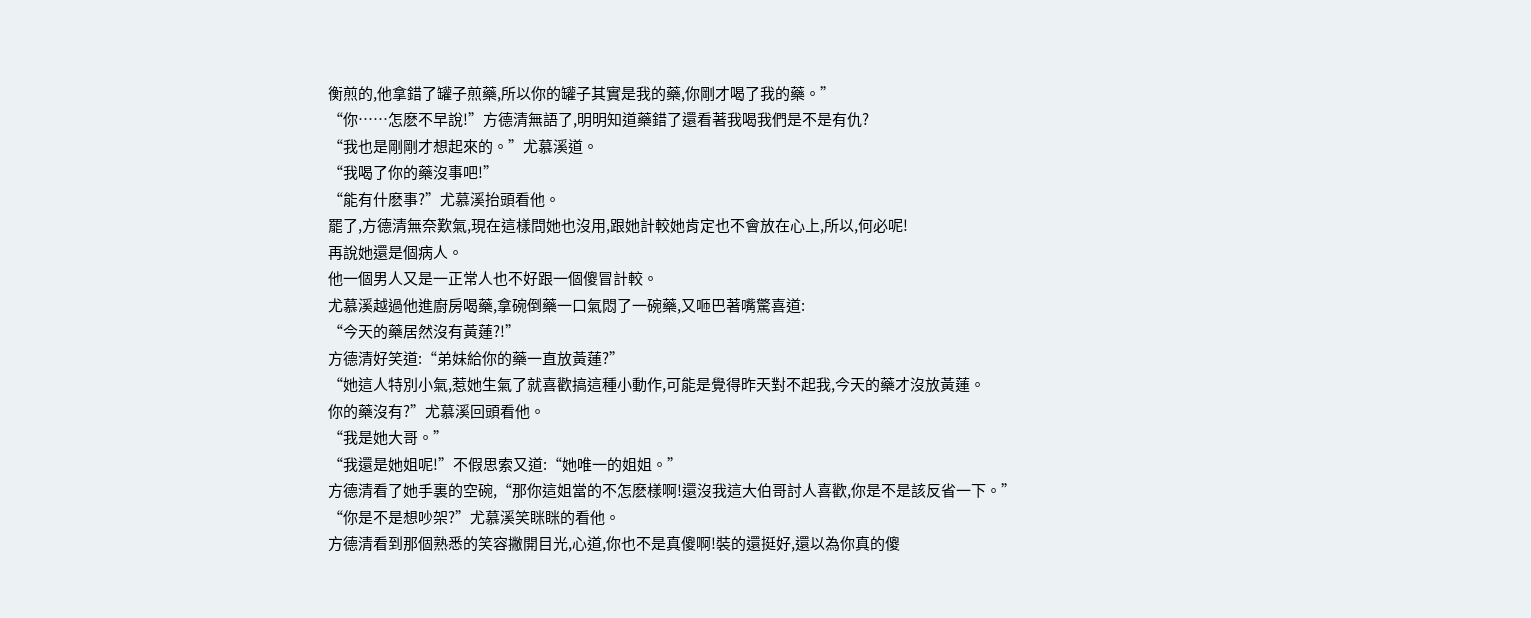衡煎的,他拿錯了罐子煎藥,所以你的罐子其實是我的藥,你剛才喝了我的藥。”
“你……怎麽不早說!”方德清無語了,明明知道藥錯了還看著我喝我們是不是有仇?
“我也是剛剛才想起來的。”尤慕溪道。
“我喝了你的藥沒事吧!”
“能有什麽事?”尤慕溪抬頭看他。
罷了,方德清無奈歎氣,現在這樣問她也沒用,跟她計較她肯定也不會放在心上,所以,何必呢!
再說她還是個病人。
他一個男人又是一正常人也不好跟一個傻冒計較。
尤慕溪越過他進廚房喝藥,拿碗倒藥一口氣悶了一碗藥,又咂巴著嘴驚喜道:
“今天的藥居然沒有黃蓮?!”
方德清好笑道:“弟妹給你的藥一直放黃蓮?”
“她這人特別小氣,惹她生氣了就喜歡搞這種小動作,可能是覺得昨天對不起我,今天的藥才沒放黃蓮。
你的藥沒有?”尤慕溪回頭看他。
“我是她大哥。”
“我還是她姐呢!”不假思索又道:“她唯一的姐姐。”
方德清看了她手裏的空碗,“那你這姐當的不怎麽樣啊!還沒我這大伯哥討人喜歡,你是不是該反省一下。”
“你是不是想吵架?”尤慕溪笑眯眯的看他。
方德清看到那個熟悉的笑容撇開目光,心道,你也不是真傻啊!裝的還挺好,還以為你真的傻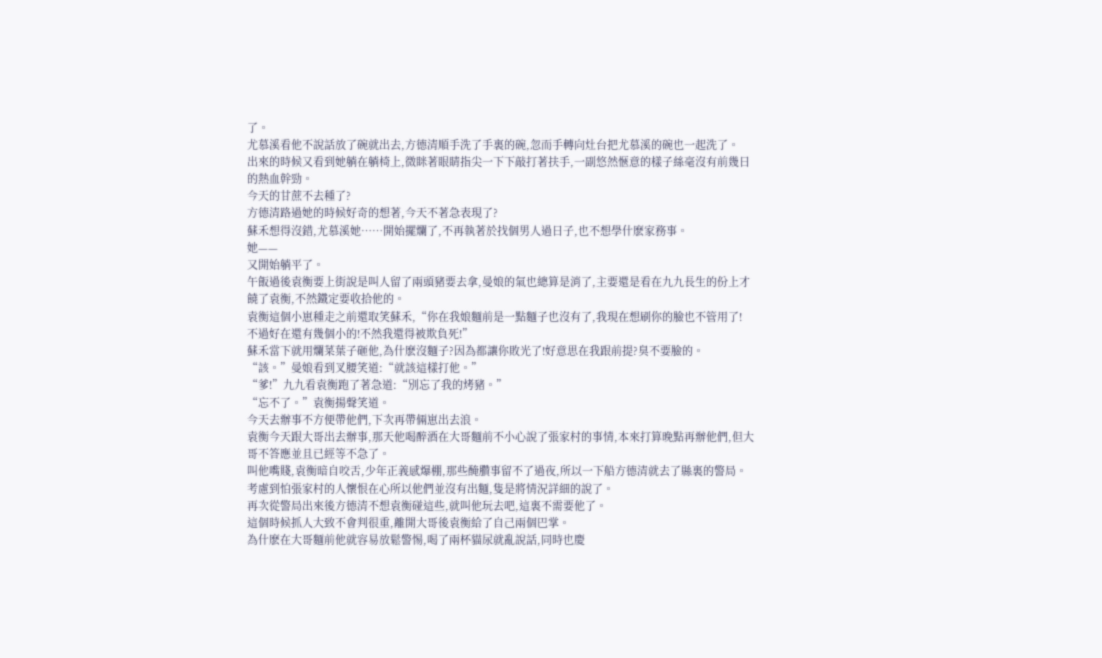了。
尤慕溪看他不說話放了碗就出去,方德清順手洗了手裏的碗,忽而手轉向灶台把尤慕溪的碗也一起洗了。
出來的時候又看到她躺在躺椅上,微眯著眼睛指尖一下下敲打著扶手,一副悠然愜意的樣子絲毫沒有前幾日的熱血幹勁。
今天的甘蔗不去種了?
方德清路過她的時候好奇的想著,今天不著急表現了?
蘇禾想得沒錯,尤慕溪她……開始擺爛了,不再執著於找個男人過日子,也不想學什麽家務事。
她——
又開始躺平了。
午飯過後袁衡要上街說是叫人留了兩頭豬要去拿,曼娘的氣也總算是消了,主要還是看在九九長生的份上才饒了袁衡,不然鐵定要收拾他的。
袁衡這個小崽種走之前還取笑蘇禾,“你在我娘麵前是一點麵子也沒有了,我現在想刷你的臉也不管用了!
不過好在還有幾個小的!不然我還得被欺負死!”
蘇禾當下就用爛菜葉子砸他,為什麽沒麵子?因為都讓你敗光了!好意思在我跟前提?臭不要臉的。
“該。”曼娘看到叉腰笑道:“就該這樣打他。”
“爹!”九九看袁衡跑了著急道:“別忘了我的烤豬。”
“忘不了。”袁衡揚聲笑道。
今天去辦事不方便帶他們,下次再帶倆崽出去浪。
袁衡今天跟大哥出去辦事,那天他喝醉酒在大哥麵前不小心說了張家村的事情,本來打算晚點再辦他們,但大哥不答應並且已經等不急了。
叫他嘴賤,袁衡暗自咬舌,少年正義感爆棚,那些醃臢事留不了過夜,所以一下船方德清就去了縣裏的警局。
考慮到怕張家村的人懷恨在心所以他們並沒有出麵,隻是將情況詳細的說了。
再次從警局出來後方德清不想袁衡碰這些,就叫他玩去吧,這裏不需要他了。
這個時候抓人大致不會判很重,離開大哥後袁衡給了自己兩個巴掌。
為什麽在大哥麵前他就容易放鬆警惕,喝了兩杯貓尿就亂說話,同時也慶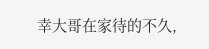幸大哥在家待的不久,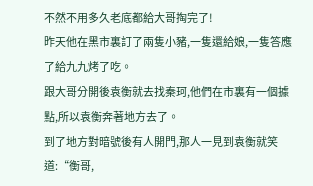不然不用多久老底都給大哥掏完了!
昨天他在黑市裏訂了兩隻小豬,一隻還給娘,一隻答應了給九九烤了吃。
跟大哥分開後袁衡就去找秦珂,他們在市裏有一個據點,所以袁衡奔著地方去了。
到了地方對暗號後有人開門,那人一見到袁衡就笑道:“衡哥,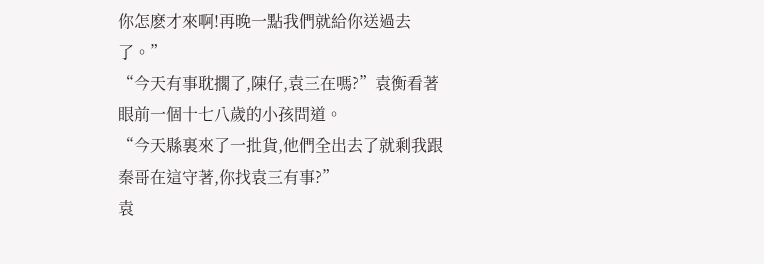你怎麽才來啊!再晚一點我們就給你送過去了。”
“今天有事耽擱了,陳仔,袁三在嗎?”袁衡看著眼前一個十七八歲的小孩問道。
“今天縣裏來了一批貨,他們全出去了就剩我跟秦哥在這守著,你找袁三有事?”
袁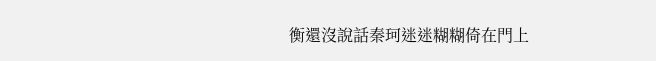衡還沒說話秦珂迷迷糊糊倚在門上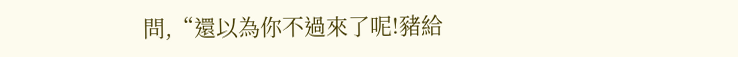問,“還以為你不過來了呢!豬給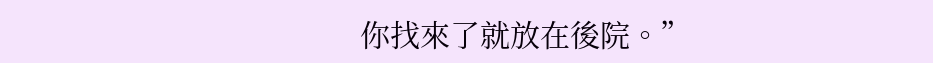你找來了就放在後院。”